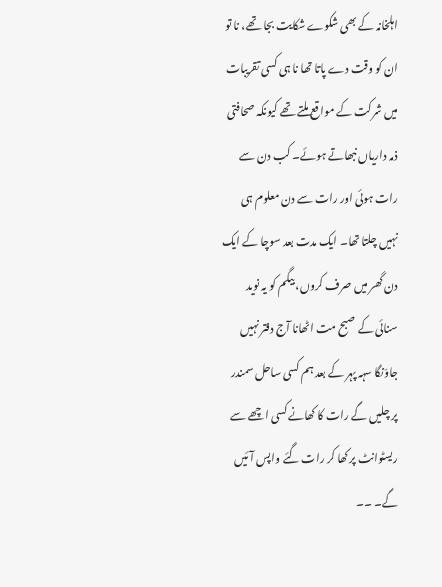اہلخانہ کے بھی شکوے شکایت بجا تھے، نا تو ان کو وقت دے پاتا تھا نا ہی کسی تقریبات میں شرکت کے مواقع ملتے تھے کیونکہ صحافتی ذمہ داریاں نبھاتے ہوئے۔ کب دن سے رات ہوئی اور رات سے دن معلوم ہی نہیں چلتا تھا۔ ایک مدت بعد سوچا کے ایک دن گھر میں صرف کروں، بیگم کو یہ نوید سنائی کے صبح مت اٹھانا آج دفتر نہیں جاوّنگا سہہ پہر کے بعد ہم کسی ساحل سمندر پر چلیں گے رات کا کھانے کسی اچھے سے ریسٹوانٹ پر کھا کر رات گئے واپس آئیں گے۔ ۔۔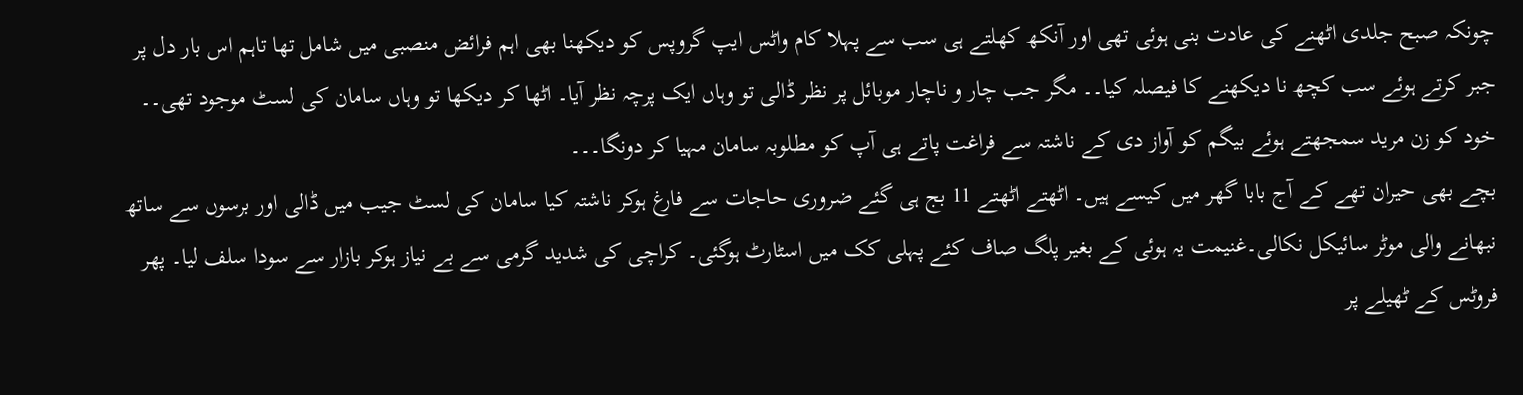چونکہ صبح جلدی اٹھنے کی عادت بنی ہوئی تھی اور آنکھ کھلتے ہی سب سے پہلا کام واٹس ایپ گروپس کو دیکھنا بھی اہم فرائض منصبی میں شامل تھا تاہم اس بار دل پر جبر کرتے ہوئے سب کچھ نا دیکھنے کا فیصلہ کیا۔۔ مگر جب چار و ناچار موبائل پر نظر ڈالی تو وہاں ایک پرچہ نظر آیا۔ اٹھا کر دیکھا تو وہاں سامان کی لسٹ موجود تھی۔۔ خود کو زن مرید سمجھتے ہوئے بیگم کو آواز دی کے ناشتہ سے فراغت پاتے ہی آپ کو مطلوبہ سامان مہیا کر دونگا۔۔۔
بچے بھی حیران تھے کے آج بابا گھر میں کیسے ہیں۔ اٹھتے اٹھتے 11 بج ہی گئے ضروری حاجات سے فارغ ہوکر ناشتہ کیا سامان کی لسٹ جیب میں ڈالی اور برسوں سے ساتھ نبھانے والی موٹر سائیکل نکالی۔غنیمت یہ ہوئی کے بغیر پلگ صاف کئے پہلی کک میں اسٹارٹ ہوگئی۔ کراچی کی شدید گرمی سے بے نیاز ہوکر بازار سے سودا سلف لیا۔ پھر فروٹس کے ٹھیلے پر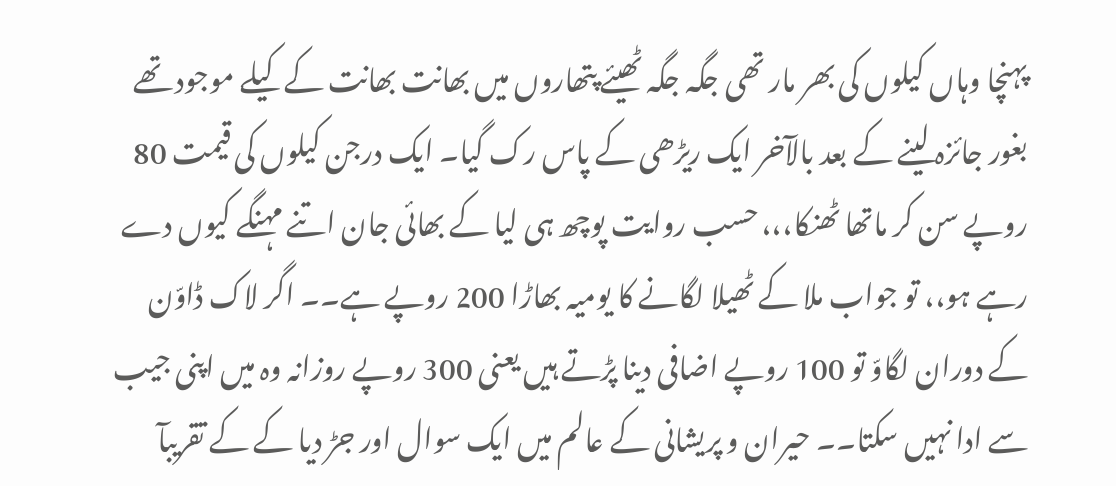پہنچا وہاں کیلوں کی بھر مار تھی جگہ جگہ ٹھیئے پتھاروں میں بھانت بھانت کے کیلے موجود تھے بغور جائزہ لینے کے بعد بالآخر ایک ریڑھی کے پاس رک گیا۔ ایک درجن کیلوں کی قیمت 80 روپے سن کر ماتھا ٹھنکا،،، حسب روایت پوچھ ہی لیا کے بھائی جان اتنے مہنگے کیوں دے رہے ہو،، تو جواب ملا کے ٹھیلا لگانے کا یومیہ بھاڑا 200 روپے ہے۔۔ اگر لاک ڈاوّن کے دوران لگاوّ تو 100 روپے اضافی دینا پڑتے ہیں یعنی 300 روپے روزانہ وہ میں اپنی جیب سے ادا نہیں سکتا۔۔ حیران و پریشانی کے عالم میں ایک سوال اور جڑ دیا کے کے تقریبآ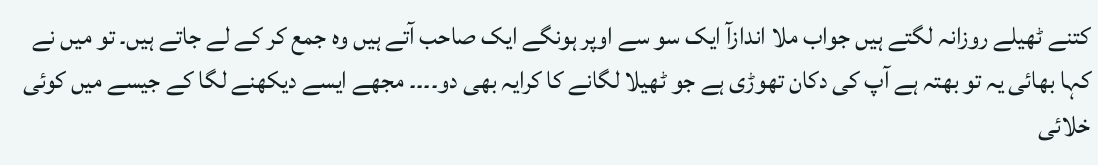کتنے ٹھیلے روزانہ لگتے ہیں جواب ملا اندازآ ایک سو سے اوپر ہونگے ایک صاحب آتے ہیں وہ جمع کر کے لے جاتے ہیں۔ تو میں نے کہا بھائی یہ تو بھتہ ہے آپ کی دکان تھوڑی ہے جو ٹھیلا لگانے کا کرایہ بھی دو۔۔۔۔ مجھے ایسے دیکھنے لگا کے جیسے میں کوئی خلائی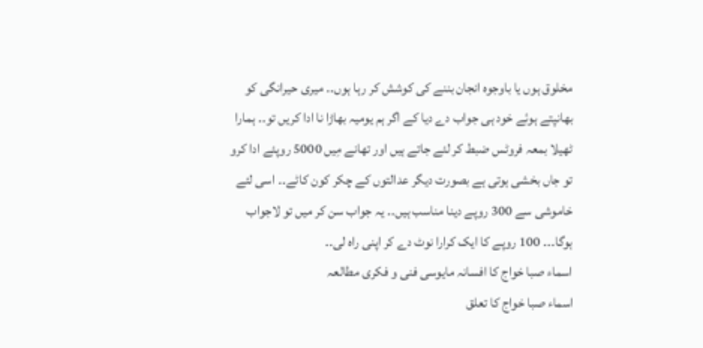مخلوق ہوں یا باوجوہ انجان بننے کی کوشش کر رہا ہوں۔۔ میری حیرانگی کو بھانپتے ہوئے خود ہی جواب دے دیا کے اگر ہم یومیہ بھاڑا نا ادا کریں تو۔۔ ہمارا ٹھیلا بمعہ فروٹس ضبط کر لئے جاتے ہیں اور تھانے مِیں 5000 روپئے ادا کرو تو جاں بخشی ہوتی ہے بصورت دیگر عدالتوں کے چکر کون کاٹے۔۔ اسی لئے خاموشی سے 300 روپے دینا مناسب ہیں۔۔ یہ جواب سن کر میں تو لاجواب ہوگا۔۔۔ 100 روپے کا ایک کرارا نوٹ دے کر اپنی راہ لی۔۔
اسماء صبا خواج کا افسانہ مایوسی فنی و فکری مطالعہ
اسماء صبا خواج کا تعلق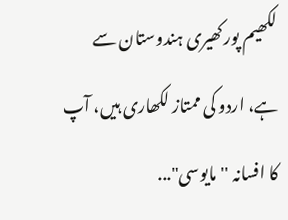لکھیم پور کھیری ہندوستان سے ہے، اردو کی ممتاز لکھاری ہیں، آپ کا افسانہ ''مایوسی"...